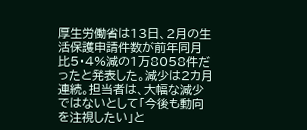厚生労働省は13日、2月の生活保護申請件数が前年同月比5・4%減の1万8058件だったと発表した。減少は2カ月連続。担当者は、大幅な減少ではないとして「今後も動向を注視したい」と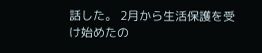話した。 2月から生活保護を受け始めたの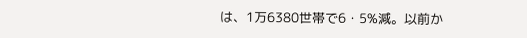は、1万6380世帯で6・5%減。以前か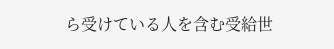ら受けている人を含む受給世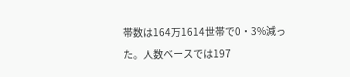帯数は164万1614世帯で0・3%減った。人数ベースでは197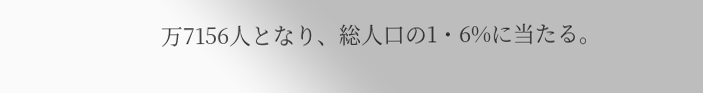万7156人となり、総人口の1・6%に当たる。